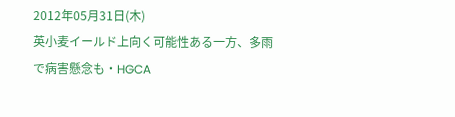2012年05月31日(木)
英小麦イールド上向く可能性ある一方、多雨で病害懸念も・HGCA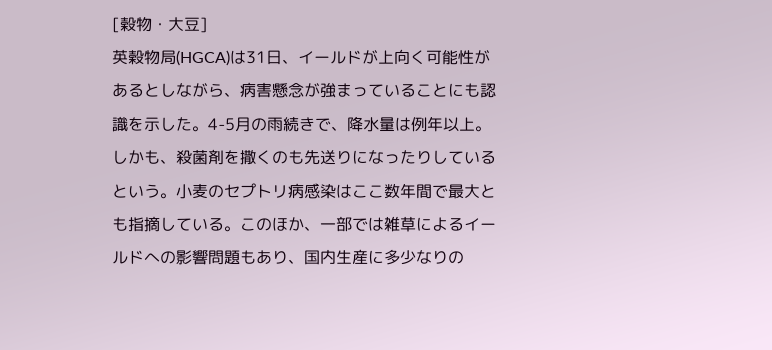[穀物・大豆]
英穀物局(HGCA)は31日、イールドが上向く可能性があるとしながら、病害懸念が強まっていることにも認識を示した。4-5月の雨続きで、降水量は例年以上。しかも、殺菌剤を撒くのも先送りになったりしているという。小麦のセプトリ病感染はここ数年間で最大とも指摘している。このほか、一部では雑草によるイールドへの影響問題もあり、国内生産に多少なりの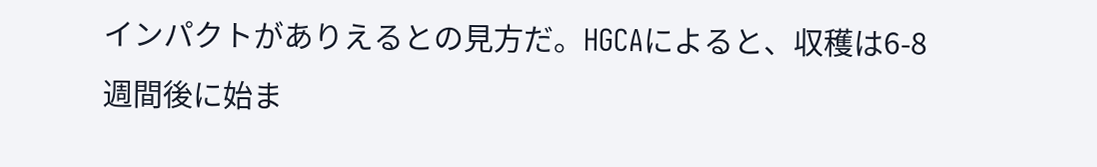インパクトがありえるとの見方だ。HGCAによると、収穫は6-8週間後に始ま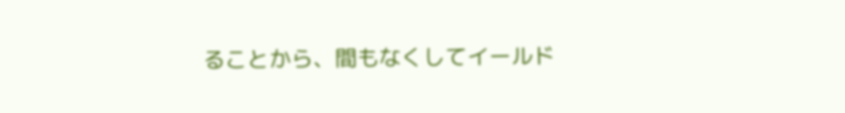ることから、間もなくしてイールド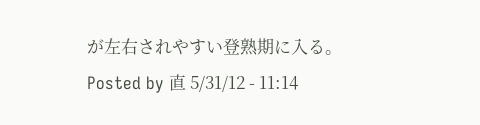が左右されやすい登熟期に入る。
Posted by 直 5/31/12 - 11:14